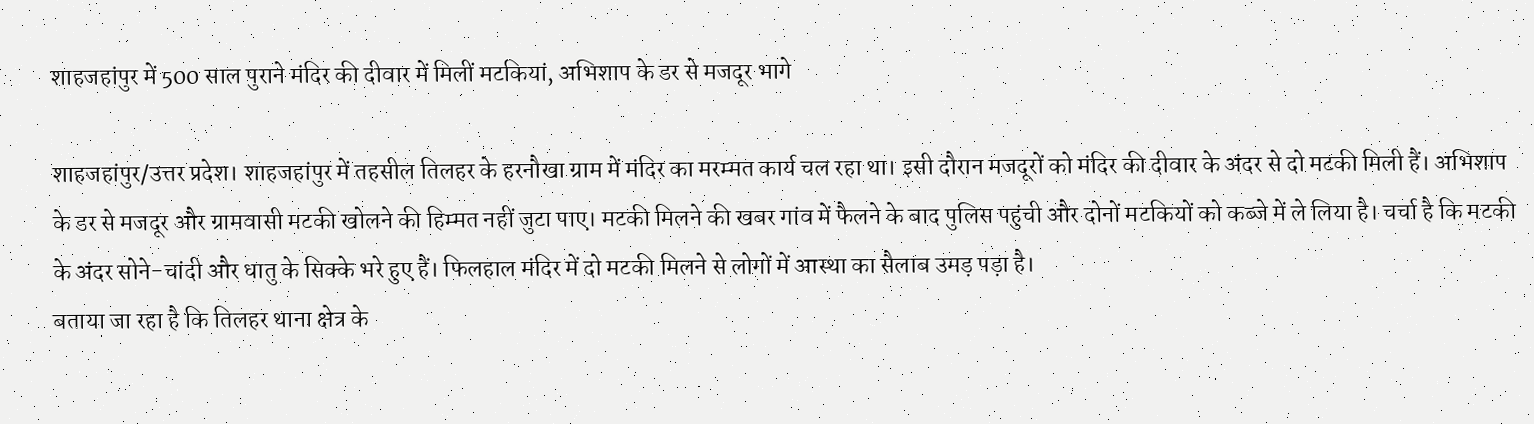शाहजहांपुर में 500 साल पुराने मंदिर की दीवार में मिलीं मटकियां, अभिशाप के डर से मजदूर भागे

शाहजहांपुर/उत्तर प्रदेश। शाहजहांपुर में तहसील तिलहर के हरनौखा ग्राम में मंदिर का मरम्मत कार्य चल रहा था। इसी दौरान मजदूरों को मंदिर की दीवार के अंदर से दो मटकी मिली हैं। अभिशाप के डर से मजदूर और ग्रामवासी मटकी खोलने की हिम्मत नहीं जुटा पाए। मटकी मिलने की खबर गांव में फैलने के बाद पुलिस पहुंची और दोनों मटकियों को कब्जे में ले लिया है। चर्चा है कि मटकी के अंदर सोने-चांदी और धातु के सिक्के भरे हुए हैं। फिलहाल मंदिर में दो मटकी मिलने से लोगों में आस्था का सैलाब उमड़ पड़ा है।
बताया जा रहा है कि तिलहर थाना क्षेत्र के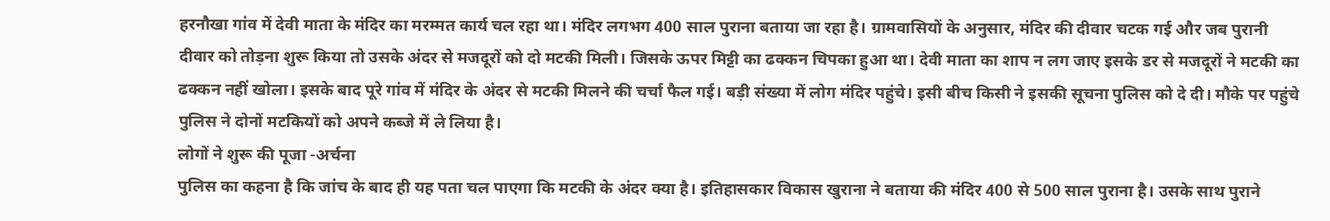हरनौखा गांव में देवी माता के मंदिर का मरम्मत कार्य चल रहा था। मंदिर लगभग 400 साल पुराना बताया जा रहा है। ग्रामवासियों के अनुसार, मंदिर की दीवार चटक गई और जब पुरानी दीवार को तोड़ना शुरू किया तो उसके अंदर से मजदूरों को दो मटकी मिली। जिसके ऊपर मिट्टी का ढक्कन चिपका हुआ था। देवी माता का शाप न लग जाए इसके डर से मजदूरों ने मटकी का ढक्कन नहीं खोला। इसके बाद पूरे गांव में मंदिर के अंदर से मटकी मिलने की चर्चा फैल गई। बड़ी संख्या में लोग मंदिर पहुंचे। इसी बीच किसी ने इसकी सूचना पुलिस को दे दी। मौके पर पहुंचे पुलिस ने दोनों मटकियों को अपने कब्जे में ले लिया है।
लोगों ने शुरू की पूजा -अर्चना
पुलिस का कहना है कि जांच के बाद ही यह पता चल पाएगा कि मटकी के अंदर क्या है। इतिहासकार विकास खुराना ने बताया की मंदिर 400 से 500 साल पुराना है। उसके साथ पुराने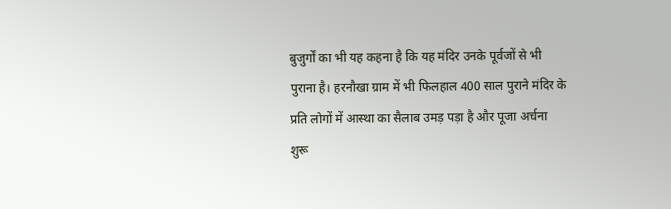बुजुर्गों का भी यह कहना है कि यह मंदिर उनके पूर्वजों से भी पुराना है। हरनौखा ग्राम में भी फिलहाल 400 साल पुराने मंदिर के प्रति लोगों में आस्था का सैलाब उमड़ पड़ा है और पूजा अर्चना शुरू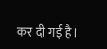कर दी गई है।